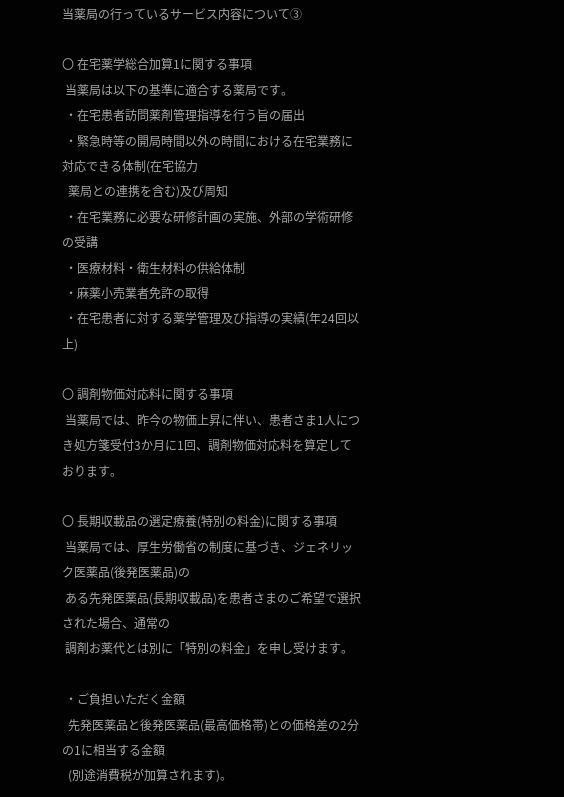当薬局の行っているサービス内容について③

〇 在宅薬学総合加算1に関する事項
 当薬局は以下の基準に適合する薬局です。
 ・在宅患者訪問薬剤管理指導を行う旨の届出
 ・緊急時等の開局時間以外の時間における在宅業務に対応できる体制(在宅協力
  薬局との連携を含む)及び周知
 ・在宅業務に必要な研修計画の実施、外部の学術研修の受講
 ・医療材料・衛生材料の供給体制
 ・麻薬小売業者免許の取得
 ・在宅患者に対する薬学管理及び指導の実績(年24回以上)

〇 調剤物価対応料に関する事項
 当薬局では、昨今の物価上昇に伴い、患者さま1人につき処方箋受付3か月に1回、調剤物価対応料を算定しております。

〇 長期収載品の選定療養(特別の料金)に関する事項
 当薬局では、厚生労働省の制度に基づき、ジェネリック医薬品(後発医薬品)の
 ある先発医薬品(長期収載品)を患者さまのご希望で選択された場合、通常の
 調剤お薬代とは別に「特別の料金」を申し受けます。

 ・ご負担いただく金額
  先発医薬品と後発医薬品(最高価格帯)との価格差の2分の1に相当する金額
  (別途消費税が加算されます)。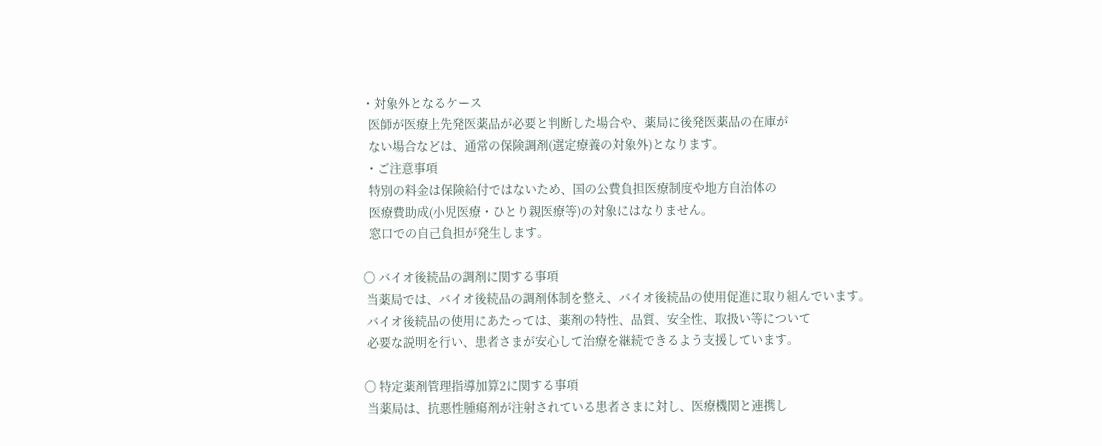・対象外となるケース
  医師が医療上先発医薬品が必要と判断した場合や、薬局に後発医薬品の在庫が
  ない場合などは、通常の保険調剤(選定療養の対象外)となります。
 ・ご注意事項
  特別の料金は保険給付ではないため、国の公費負担医療制度や地方自治体の
  医療費助成(小児医療・ひとり親医療等)の対象にはなりません。
  窓口での自己負担が発生します。

〇 バイオ後続品の調剤に関する事項
 当薬局では、バイオ後続品の調剤体制を整え、バイオ後続品の使用促進に取り組んでいます。
 バイオ後続品の使用にあたっては、薬剤の特性、品質、安全性、取扱い等について
 必要な説明を行い、患者さまが安心して治療を継続できるよう支援しています。

〇 特定薬剤管理指導加算2に関する事項
 当薬局は、抗悪性腫瘍剤が注射されている患者さまに対し、医療機関と連携し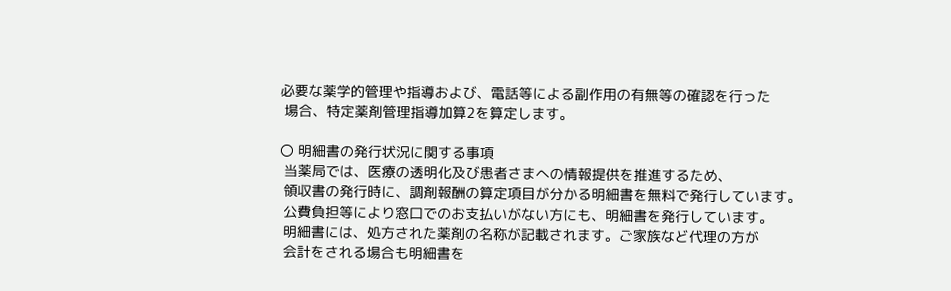必要な薬学的管理や指導および、電話等による副作用の有無等の確認を行った
 場合、特定薬剤管理指導加算2を算定します。

〇 明細書の発行状況に関する事項
 当薬局では、医療の透明化及び患者さまへの情報提供を推進するため、
 領収書の発行時に、調剤報酬の算定項目が分かる明細書を無料で発行しています。
 公費負担等により窓口でのお支払いがない方にも、明細書を発行しています。
 明細書には、処方された薬剤の名称が記載されます。ご家族など代理の方が
 会計をされる場合も明細書を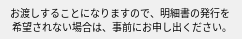お渡しすることになりますので、明細書の発行を
 希望されない場合は、事前にお申し出ください。